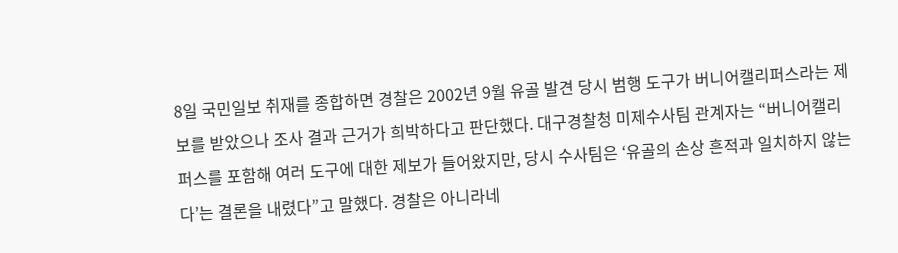8일 국민일보 취재를 종합하면 경찰은 2002년 9월 유골 발견 당시 범행 도구가 버니어캘리퍼스라는 제보를 받았으나 조사 결과 근거가 희박하다고 판단했다. 대구경찰청 미제수사팀 관계자는 “버니어캘리퍼스를 포함해 여러 도구에 대한 제보가 들어왔지만, 당시 수사팀은 ‘유골의 손상 흔적과 일치하지 않는다’는 결론을 내렸다”고 말했다. 경찰은 아니라네